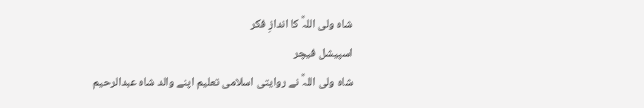شاہ ولی اللہؒ کا اندازِ فکر
اسپیشل فیچر
شاہ ولی اللہؒ نے روایتی اسلامی تعلیم اپنے والد شاہ عبدالرحیم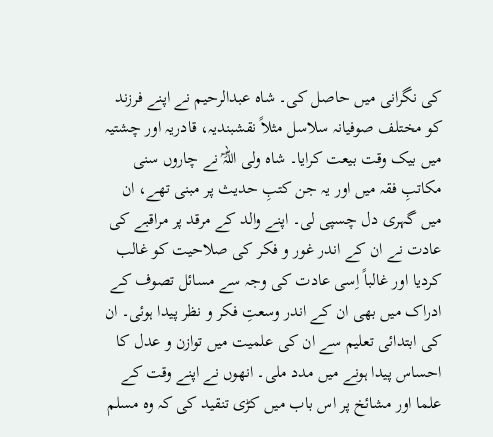کی نگرانی میں حاصل کی۔ شاہ عبدالرحیم نے اپنے فرزند کو مختلف صوفیانہ سلاسل مثلاً نقشبندیہ، قادریہ اور چشتیہ میں بیک وقت بیعت کرایا۔ شاہ ولی اللہؒ نے چاروں سنی مکاتبِ فقہ میں اور یہ جن کتبِ حدیث پر مبنی تھے، ان میں گہری دل چسپی لی۔ اپنے والد کے مرقد پر مراقبے کی عادت نے ان کے اندر غور و فکر کی صلاحیت کو غالب کردیا اور غالباً اِسی عادت کی وجہ سے مسائل تصوف کے ادراک میں بھی ان کے اندر وسعتِ فکر و نظر پیدا ہوئی۔ ان کی ابتدائی تعلیم سے ان کی علمیت میں توازن و عدل کا احساس پیدا ہونے میں مدد ملی۔ انھوں نے اپنے وقت کے علما اور مشائخ پر اس باب میں کڑی تنقید کی کہ وہ مسلم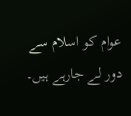عوام کو اسلام سے دور لے جارہے ہیں۔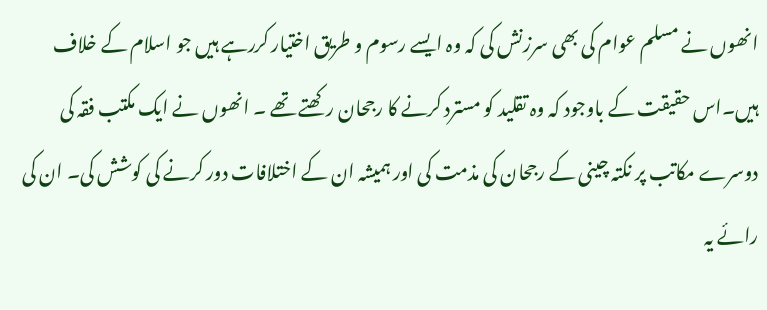انھوں نے مسلم عوام کی بھی سرزنش کی کہ وہ ایسے رسوم و طریق اختیار کررہے ہیں جو اسلام کے خلاف ہیں۔اس حقیقت کے باوجود کہ وہ تقلید کو مسترد کرنے کا رجحان رکھتے تھے ۔ انھوں نے ایک مکتب فقہ کی دوسرے مکاتب پر نکتہ چینی کے رجحان کی مذمت کی اور ہمیشہ ان کے اختلافات دور کرنے کی کوشش کی۔ ان کی رائے یہ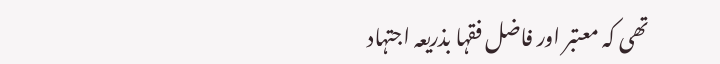تھی کہ معتبر اور فاضل فقہا بذریعہ اجتہاد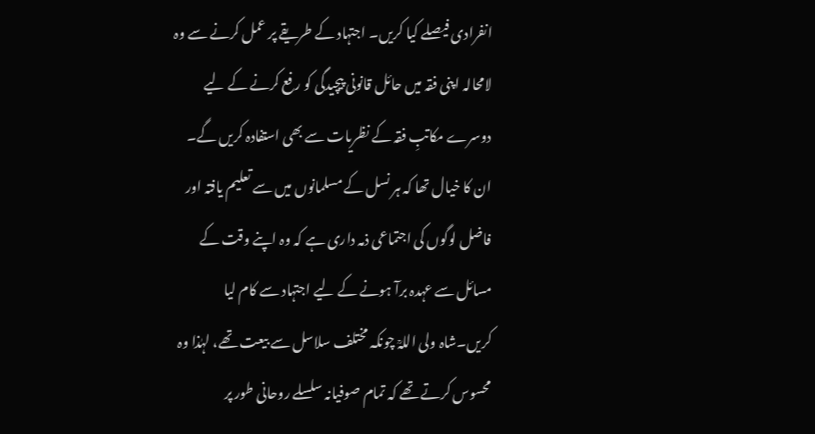انفرادی فیصلے کیا کریں۔ اجتہاد کے طریقے پر عمل کرنے سے وہ لامحالہ اپنی فقہ میں حائل قانونی پیچیدگی کو رفع کرنے کے لیے دوسرے مکاتبِ فقہ کے نظریات سے بھی استفادہ کریں گے۔ ان کا خیال تھا کہ ہر نسل کے مسلمانوں میں سے تعلیم یافتہ اور فاضل لوگوں کی اجتماعی ذمہ داری ہے کہ وہ اپنے وقت کے مسائل سے عہدہ برآ ہونے کے لیے اجتہاد سے کام لیا کریں۔شاہ ولی اللہؒ چونکہ مختلف سلاسل سے بیعت تھے، لہٰذا وہ محسوس کرتے تھے کہ تمام صوفیانہ سلسلے روحانی طور پر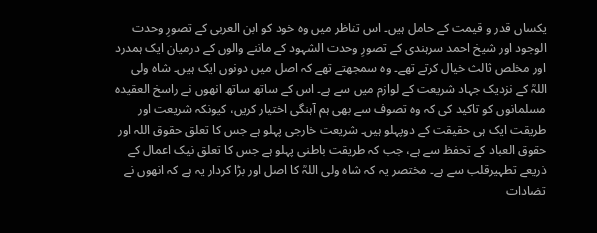یکساں قدر و قیمت کے حامل ہیں۔ اس تناظر میں وہ خود کو ابن العربی کے تصورِ وحدت الوجود اور شیخ احمد سرہندی کے تصورِ وحدت الشہود کے ماننے والوں کے درمیان ایک ہمدرد اور مخلص ثالث خیال کرتے تھے۔ وہ سمجھتے تھے کہ اصل میں دونوں ایک ہیں۔ شاہ ولی اللہؒ کے نزدیک جہاد شریعت کے لوازم میں سے ہے۔ اس کے ساتھ ساتھ انھوں نے راسخ العقیدہ مسلمانوں کو تاکید کی کہ وہ تصوف سے بھی ہم آہنگی اختیار کریں، کیونکہ شریعت اور طریقت ایک ہی حقیقت کے دوپہلو ہیں۔ شریعت خارجی پہلو ہے جس کا تعلق حقوق اللہ اور حقوق العباد کے تحفظ سے ہے، جب کہ طریقت باطنی پہلو ہے جس کا تعلق نیک اعمال کے ذریعے تطہیرقلب سے ہے۔ مختصر یہ کہ شاہ ولی اللہؒ کا اصل اور بڑا کردار یہ ہے کہ انھوں نے تضادات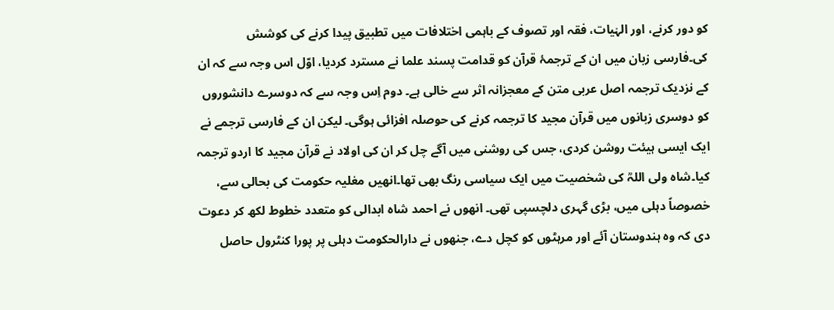کو دور کرنے، اور الہٰیات، فقہ اور تصوف کے باہمی اختلافات میں تطبیق پیدا کرنے کی کوشش کی۔فارسی زبان میں ان کے ترجمۂ قرآن کو قدامت پسند علما نے مسترد کردیا، اوّل اس وجہ سے کہ ان کے نزدیک ترجمہ اصل عربی متن کے معجزانہ اثر سے خالی ہے۔ دوم اِس وجہ سے کہ دوسرے دانشوروں کو دوسری زبانوں میں قرآن مجید کا ترجمہ کرنے کی حوصلہ افزائی ہوگی۔ لیکن ان کے فارسی ترجمے نے ایک ایسی ہیئت روشن کردی، جس کی روشنی میں آگے چل کر ان کی اولاد نے قرآن مجید کا اردو ترجمہ کیا۔شاہ ولی اللہؒ کی شخصیت میں ایک سیاسی رنگ بھی تھا۔انھیں مغلیہ حکومت کی بحالی سے، خصوصاً دہلی میں، بڑی گہری دلچسپی تھی۔ انھوں نے احمد شاہ ابدالی کو متعدد خطوط لکھ کر دعوت دی کہ وہ ہندوستان آئے اور مرہٹوں کو کچل دے، جنھوں نے دارالحکومت دہلی پر پورا کنٹرول حاصل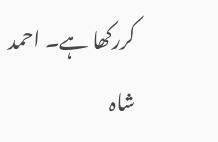کررکھا ہے۔ احمد شاہ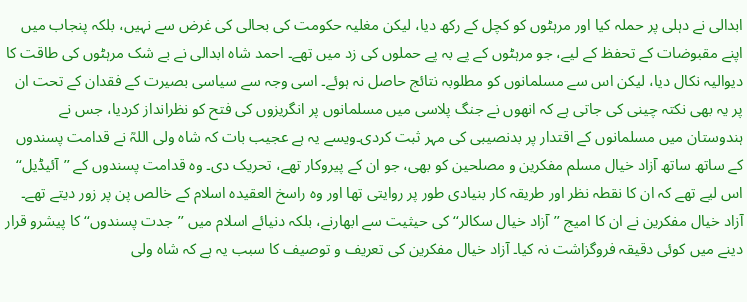ابدالی نے دہلی پر حملہ کیا اور مرہٹوں کو کچل کے رکھ دیا، لیکن مغلیہ حکومت کی بحالی کی غرض سے نہیں، بلکہ پنجاب میں اپنے مقبوضات کے تحفظ کے لیے، جو مرہٹوں کے پے بہ پے حملوں کی زد میں تھے۔ احمد شاہ ابدالی نے بے شک مرہٹوں کی طاقت کا دیوالیہ نکال دیا، لیکن اس سے مسلمانوں کو مطلوبہ نتائج حاصل نہ ہوئے۔ اسی وجہ سے سیاسی بصیرت کے فقدان کے تحت ان پر یہ بھی نکتہ چینی کی جاتی ہے کہ انھوں نے جنگ پلاسی میں مسلمانوں پر انگریزوں کی فتح کو نظرانداز کردیا، جس نے ہندوستان میں مسلمانوں کے اقتدار پر بدنصیبی کی مہر ثبت کردی۔ویسے یہ ہے عجیب بات کہ شاہ ولی اللہؒ نے قدامت پسندوں کے ساتھ ساتھ آزاد خیال مسلم مفکرین و مصلحین کو بھی، جو ان کے پیروکار تھے، تحریک دی۔ وہ قدامت پسندوں کے ’’آئیڈیل‘‘ اس لیے تھے کہ ان کا نقطہ نظر اور طریقہ کار بنیادی طور پر روایتی تھا اور وہ راسخ العقیدہ اسلام کے خالص پن پر زور دیتے تھے۔ آزاد خیال مفکرین نے ان کا امیج ’’آزاد خیال سکالر‘‘ کی حیثیت سے ابھارنے، بلکہ دنیائے اسلام میں ’’جدت پسندوں‘‘ کا پیشرو قرار دینے میں کوئی دقیقہ فروگزاشت نہ کیا۔ آزاد خیال مفکرین کی تعریف و توصیف کا سبب یہ ہے کہ شاہ ولی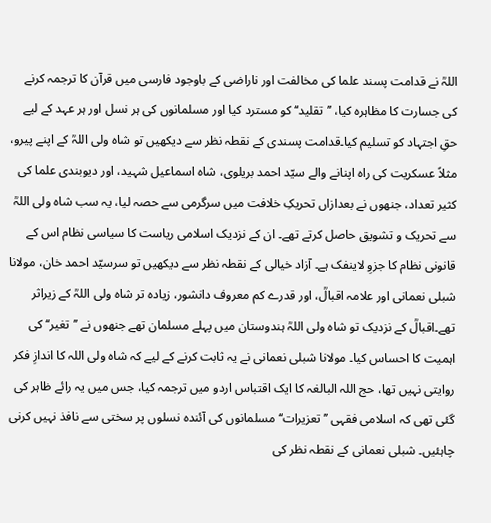اللہؒ نے قدامت پسند علما کی مخالفت اور ناراضی کے باوجود فارسی میں قرآن کا ترجمہ کرنے کی جسارت کا مظاہرہ کیا، ’’تقلید‘‘ کو مسترد کیا اور مسلمانوں کی ہر نسل اور ہر عہد کے لیے حقِ اجتہاد کو تسلیم کیا۔قدامت پسندی کے نقطہ نظر سے دیکھیں تو شاہ ولی اللہؒ کے اپنے پیرو، مثلاً عسکریت کی راہ اپنانے والے سیّد احمد بریلوی، شاہ اسماعیل شہید، اور دیوبندی علما کی کثیر تعداد، جنھوں نے بعدازاں تحریکِ خلافت میں سرگرمی سے حصہ لیا، یہ سب شاہ ولی اللہؒ سے تحریک و تشویق حاصل کرتے تھے۔ ان کے نزدیک اسلامی ریاست کا سیاسی نظام اس کے قانونی نظام کا جزوِ لاینفک ہے۔ آزاد خیالی کے نقطہ نظر سے دیکھیں تو سرسیّد احمد خان، مولانا شبلی نعمانی اور علامہ اقبالؒ، اور قدرے کم معروف دانشور، زیادہ تر شاہ ولی اللہؒ کے زیراثر تھے۔اقبالؒ کے نزدیک تو شاہ ولی اللہؒ ہندوستان میں پہلے مسلمان تھے جنھوں نے ’’تغیر‘‘ کی اہمیت کا احساس کیا۔ مولانا شبلی نعمانی نے یہ ثابت کرنے کے لیے کہ شاہ ولی اللہ کا اندازِ فکر روایتی نہیں تھا، حج اللہ البالغہ کا ایک اقتباس اردو میں ترجمہ کیا، جس میں یہ رائے ظاہر کی گئی تھی کہ اسلامی فقہی ’’تعزیرات‘‘ مسلمانوں کی آئندہ نسلوں پر سختی سے نافذ نہیں کرنی چاہئیں۔ شبلی نعمانی کے نقطہ نظر کی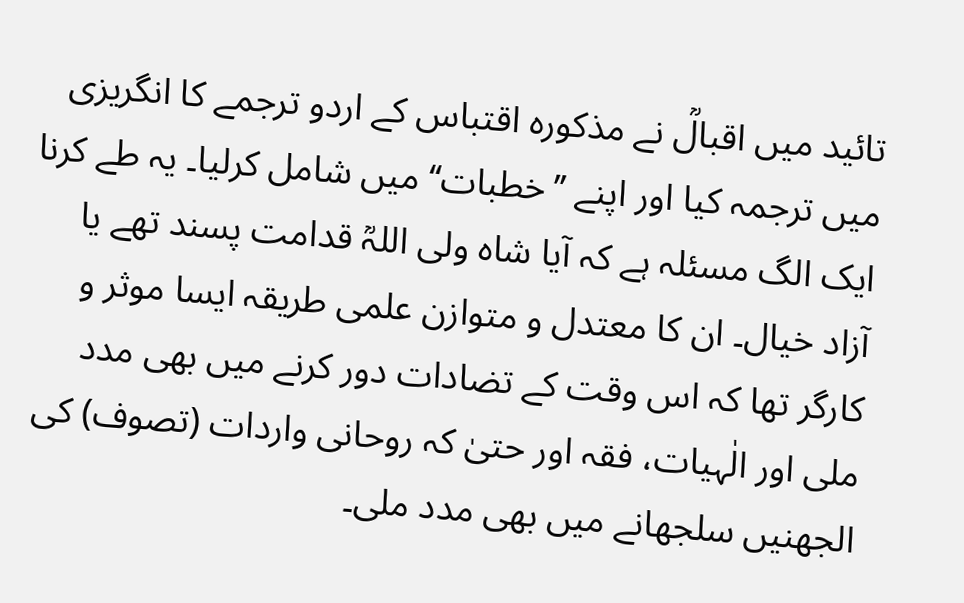تائید میں اقبالؒ نے مذکورہ اقتباس کے اردو ترجمے کا انگریزی میں ترجمہ کیا اور اپنے ’’خطبات‘‘ میں شامل کرلیا۔ یہ طے کرنا ایک الگ مسئلہ ہے کہ آیا شاہ ولی اللہؒ قدامت پسند تھے یا آزاد خیال۔ ان کا معتدل و متوازن علمی طریقہ ایسا موثر و کارگر تھا کہ اس وقت کے تضادات دور کرنے میں بھی مدد ملی اور الٰہیات، فقہ اور حتیٰ کہ روحانی واردات (تصوف) کی الجھنیں سلجھانے میں بھی مدد ملی۔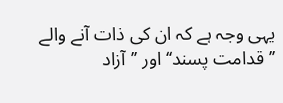یہی وجہ ہے کہ ان کی ذات آنے والے ’’قدامت پسند‘‘ اور ’’آزاد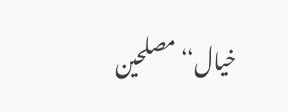خیال‘‘ مصلحین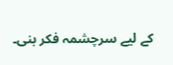کے لیے سرچشمہ فکر بنی۔